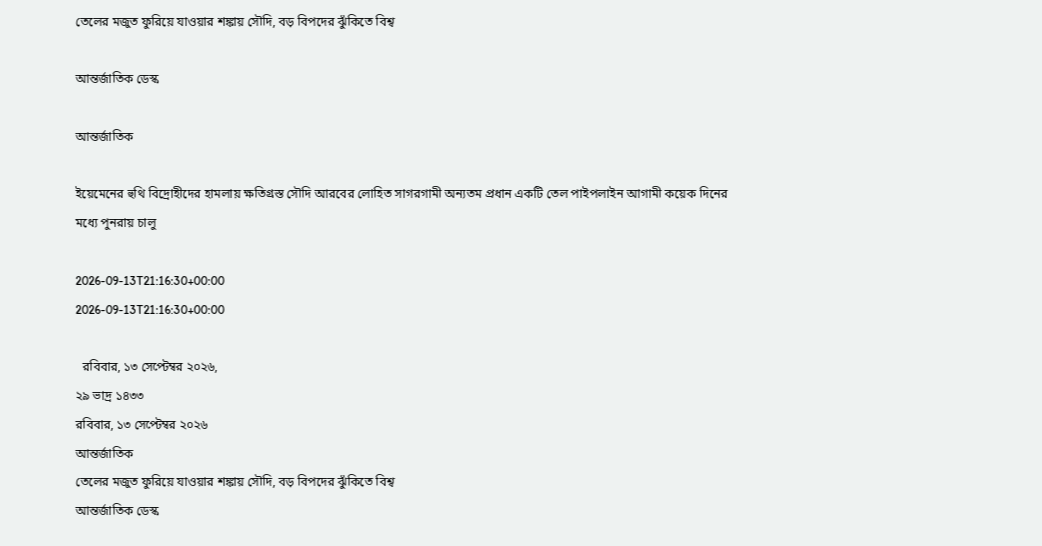তেলের মজুত ফুরিয়ে যাওয়ার শঙ্কায় সৌদি, বড় বিপদের ঝুঁকিতে বিশ্ব

আন্তর্জাতিক ডেস্ক

আন্তর্জাতিক

ইয়েমেনের হুথি বিদ্রোহীদের হামলায় ক্ষতিগ্রস্ত সৌদি আরবের লোহিত সাগরগামী অন্যতম প্রধান একটি তেল পাইপলাইন আগামী কয়েক দিনের মধ্যে পুনরায় চালু

2026-09-13T21:16:30+00:00
2026-09-13T21:16:30+00:00

  রবিবার, ১৩ সেপ্টেম্বর ২০২৬,
২৯ ভাদ্র ১৪৩৩
রবিবার, ১৩ সেপ্টেম্বর ২০২৬
আন্তর্জাতিক
তেলের মজুত ফুরিয়ে যাওয়ার শঙ্কায় সৌদি, বড় বিপদের ঝুঁকিতে বিশ্ব
আন্তর্জাতিক ডেস্ক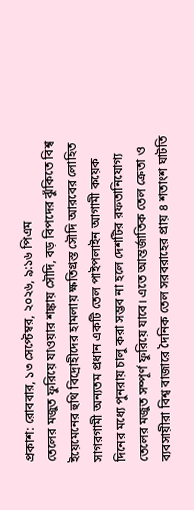প্রকাশ: রোববার, ১৩ সেপ্টেম্বর, ২০২৬, ৯:১৬ পিএম
তেলের মজুত ফুরিয়ে যাওয়ার শঙ্কায় সৌদি, বড় বিপদের ঝুঁকিতে বিশ্ব
ইয়েমেনের হুথি বিদ্রোহীদের হামলায় ক্ষতিগ্রস্ত সৌদি আরবের লোহিত সাগরগামী অন্যতম প্রধান একটি তেল পাইপলাইন আগামী কয়েক দিনের মধ্যে পুনরায় চালু করা সম্ভব না হলে দেশটির রফতানিযোগ্য তেলের মজুত সম্পূর্ণ ফুরিয়ে যাবে। এতে আন্তর্জাতিক তেল ক্রেতা ও ব্যবসায়ীরা বিশ্ব বাজারে দৈনিক তেল সরবরাহের প্রায় ৪ শতাংশ ঘাটতি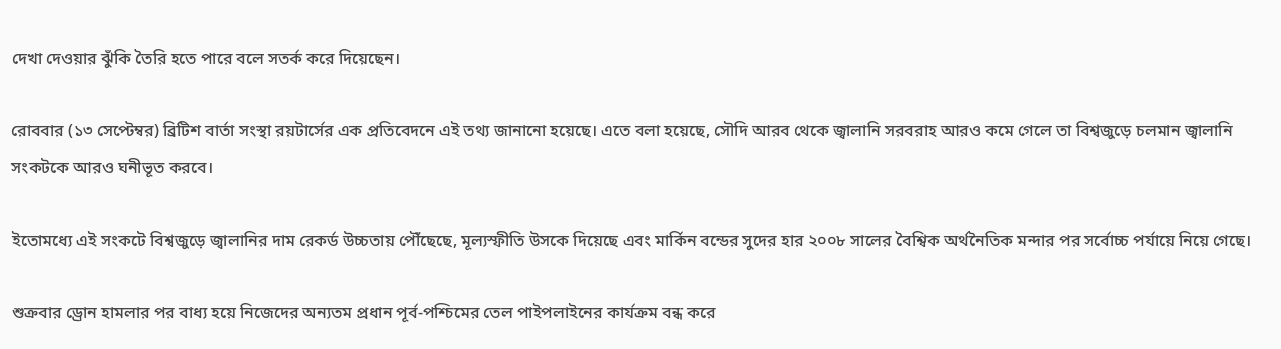দেখা দেওয়ার ঝুঁকি তৈরি হতে পারে বলে সতর্ক করে দিয়েছেন।

রোববার (১৩ সেপ্টেম্বর) ব্রিটিশ বার্তা সংস্থা রয়টার্সের এক প্রতিবেদনে এই তথ্য জানানো হয়েছে। এতে বলা হয়েছে, সৌদি আরব থেকে জ্বালানি সরবরাহ আরও কমে গেলে তা বিশ্বজুড়ে চলমান জ্বালানি সংকটকে আরও ঘনীভূত করবে।

ইতোমধ্যে এই সংকটে বিশ্বজুড়ে জ্বালানির দাম রেকর্ড উচ্চতায় পৌঁছেছে, মূল্যস্ফীতি উসকে দিয়েছে এবং মার্কিন বন্ডের সুদের হার ২০০৮ সালের বৈশ্বিক অর্থনৈতিক মন্দার পর সর্বোচ্চ পর্যায়ে নিয়ে গেছে।

শুক্রবার ড্রোন হামলার পর বাধ্য হয়ে নিজেদের অন্যতম প্রধান পূর্ব-পশ্চিমের তেল পাইপলাইনের কার্যক্রম বন্ধ করে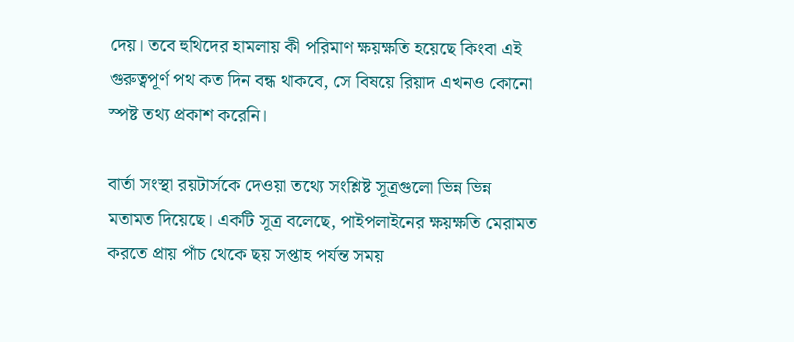দেয়। তবে হুথিদের হামলায় কী পরিমাণ ক্ষয়ক্ষতি হয়েছে কিংবা এই গুরুত্বপূর্ণ পথ কত দিন বন্ধ থাকবে, সে বিষয়ে রিয়াদ এখনও কোনো স্পষ্ট তথ্য প্রকাশ করেনি।

বার্তা সংস্থা রয়টার্সকে দেওয়া তথ্যে সংশ্লিষ্ট সূত্রগুলো ভিন্ন ভিন্ন মতামত দিয়েছে। একটি সূত্র বলেছে, পাইপলাইনের ক্ষয়ক্ষতি মেরামত করতে প্রায় পাঁচ থেকে ছয় সপ্তাহ পর্যন্ত সময়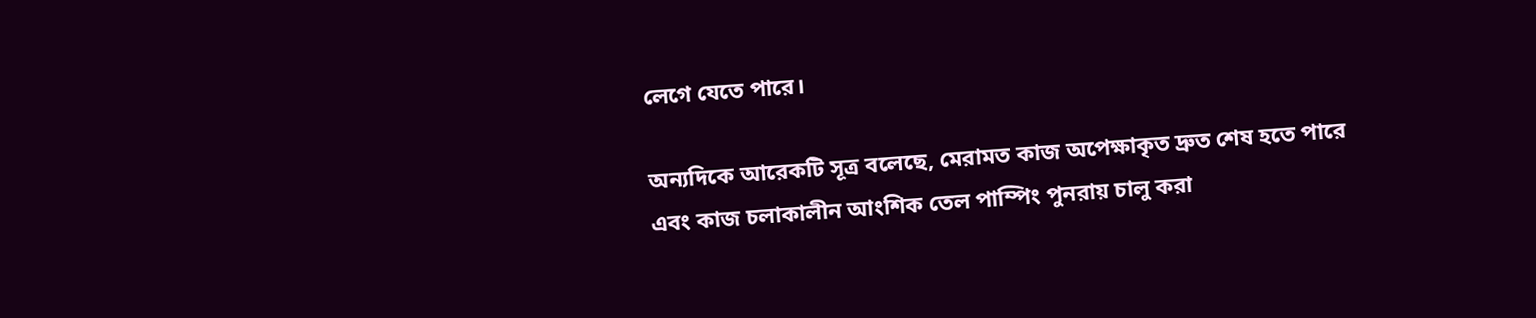লেগে যেতে পারে।

অন্যদিকে আরেকটি সূত্র বলেছে, মেরামত কাজ অপেক্ষাকৃত দ্রুত শেষ হতে পারে এবং কাজ চলাকালীন আংশিক তেল পাম্পিং পুনরায় চালু করা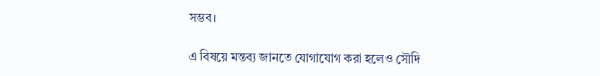সম্ভব।

এ বিষয়ে মন্তব্য জানতে যোগাযোগ করা হলেও সৌদি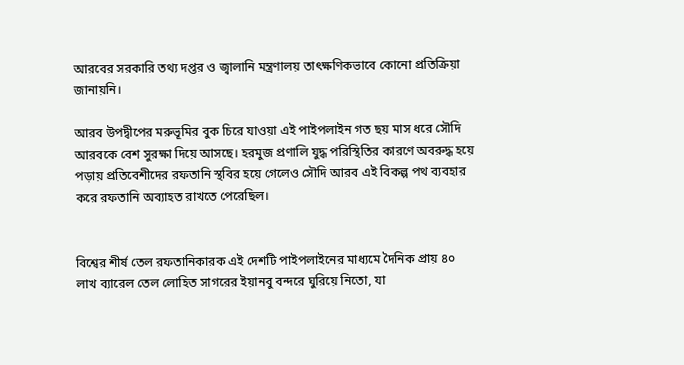আরবের সরকারি তথ্য দপ্তর ও জ্বালানি মন্ত্রণালয় তাৎক্ষণিকভাবে কোনো প্রতিক্রিয়া জানায়নি।

আরব উপদ্বীপের মরুভূমির বুক চিরে যাওয়া এই পাইপলাইন গত ছয় মাস ধরে সৌদি আরবকে বেশ সুরক্ষা দিয়ে আসছে। হরমুজ প্রণালি যুদ্ধ পরিস্থিতির কারণে অবরুদ্ধ হয়ে পড়ায় প্রতিবেশীদের রফতানি স্থবির হয়ে গেলেও সৌদি আরব এই বিকল্প পথ ব্যবহার করে রফতানি অব্যাহত রাখতে পেরেছিল।


বিশ্বের শীর্ষ তেল রফতানিকারক এই দেশটি পাইপলাইনের মাধ্যমে দৈনিক প্রায় ৪০ লাখ ব্যারেল তেল লোহিত সাগরের ইয়ানবু বন্দরে ঘুরিয়ে নিতো, যা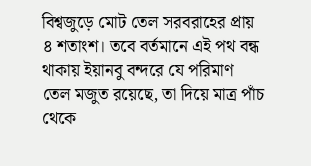বিশ্বজুড়ে মোট তেল সরবরাহের প্রায় ৪ শতাংশ। তবে বর্তমানে এই পথ বন্ধ থাকায় ইয়ানবু বন্দরে যে পরিমাণ তেল মজুত রয়েছে, তা দিয়ে মাত্র পাঁচ থেকে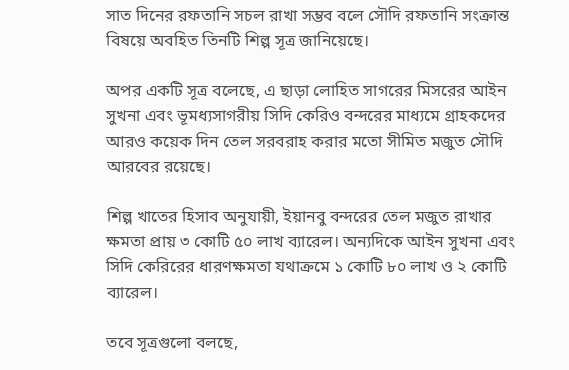সাত দিনের রফতানি সচল রাখা সম্ভব বলে সৌদি রফতানি সংক্রান্ত বিষয়ে অবহিত তিনটি শিল্প সূত্র জানিয়েছে।

অপর একটি সূত্র বলেছে, এ ছাড়া লোহিত সাগরের মিসরের আইন সুখনা এবং ভূমধ্যসাগরীয় সিদি কেরিও বন্দরের মাধ্যমে গ্রাহকদের আরও কয়েক দিন তেল সরবরাহ করার মতো সীমিত মজুত সৌদি আরবের রয়েছে।

শিল্প খাতের হিসাব অনুযায়ী, ইয়ানবু বন্দরের তেল মজুত রাখার ক্ষমতা প্রায় ৩ কোটি ৫০ লাখ ব্যারেল। অন্যদিকে আইন সুখনা এবং সিদি কেরিরের ধারণক্ষমতা যথাক্রমে ১ কোটি ৮০ লাখ ও ২ কোটি ব্যারেল।

তবে সূত্রগুলো বলছে,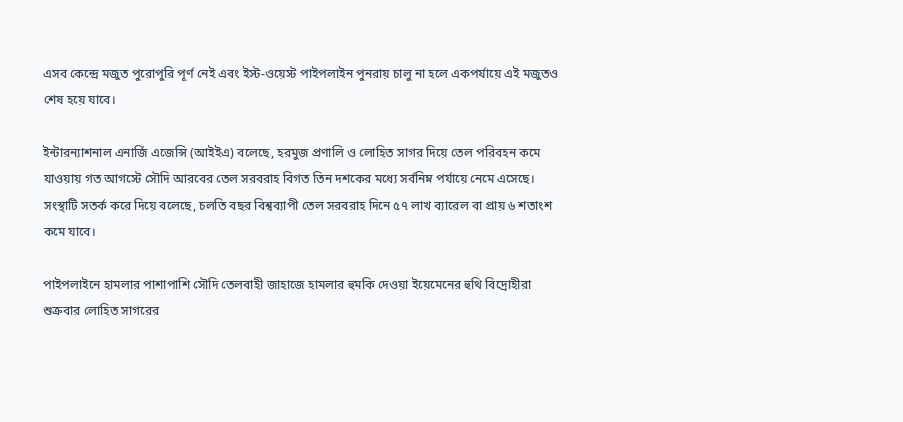এসব কেন্দ্রে মজুত পুরোপুরি পূর্ণ নেই এবং ইস্ট-ওয়েস্ট পাইপলাইন পুনরায় চালু না হলে একপর্যায়ে এই মজুতও শেষ হয়ে যাবে।

ইন্টারন্যাশনাল এনার্জি এজেন্সি (আইইএ) বলেছে, হরমুজ প্রণালি ও লোহিত সাগর দিয়ে তেল পরিবহন কমে যাওয়ায় গত আগস্টে সৌদি আরবের তেল সরবরাহ বিগত তিন দশকের মধ্যে সর্বনিম্ন পর্যায়ে নেমে এসেছে। সংস্থাটি সতর্ক করে দিয়ে বলেছে, চলতি বছর বিশ্বব্যাপী তেল সরবরাহ দিনে ৫৭ লাখ ব্যারেল বা প্রায় ৬ শতাংশ কমে যাবে।

পাইপলাইনে হামলার পাশাপাশি সৌদি তেলবাহী জাহাজে হামলার হুমকি দেওয়া ইয়েমেনের হুথি বিদ্রোহীরা শুক্রবার লোহিত সাগরের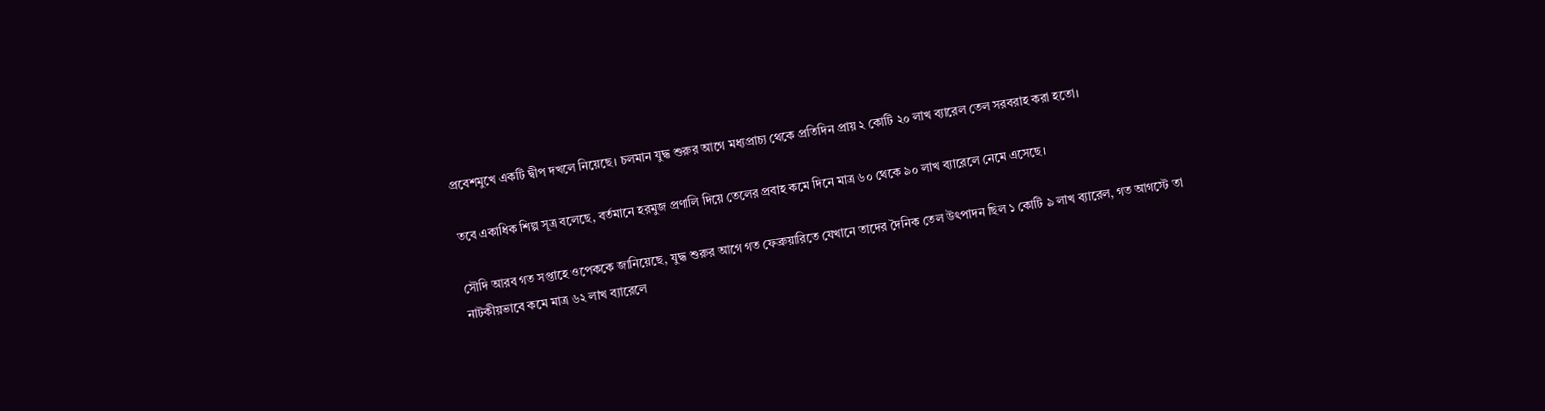প্রবেশমুখে একটি দ্বীপ দখলে নিয়েছে। চলমান যুদ্ধ শুরুর আগে মধ্যপ্রাচ্য থেকে প্রতিদিন প্রায় ২ কোটি ২০ লাখ ব্যারেল তেল সরবরাহ করা হতো।

তবে একাধিক শিল্প সূত্র বলেছে, বর্তমানে হরমুজ প্রণালি দিয়ে তেলের প্রবাহ কমে দিনে মাত্র ৬০ থেকে ৯০ লাখ ব্যারেলে নেমে এসেছে।

সৌদি আরব গত সপ্তাহে ওপেককে জানিয়েছে, যুদ্ধ শুরুর আগে গত ফেব্রুয়ারিতে যেখানে তাদের দৈনিক তেল উৎপাদন ছিল ১ কোটি ৯ লাখ ব্যারেল, গত আগস্টে তা নাটকীয়ভাবে কমে মাত্র ৬২ লাখ ব্যারেলে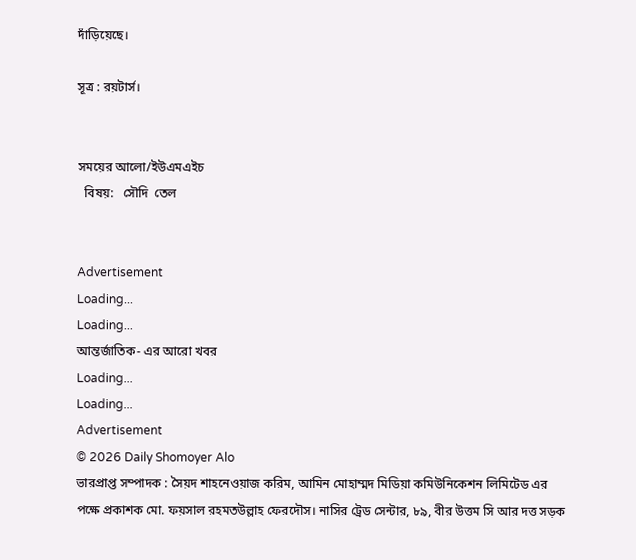দাঁড়িয়েছে।

সূত্র : রয়টার্স।


সময়ের আলো/ইউএমএইচ
  বিষয়:   সৌদি  তেল


Advertisement
Loading...
Loading...
আন্তর্জাতিক- এর আরো খবর
Loading...
Loading...
Advertisement
© 2026 Daily Shomoyer Alo
ভারপ্রাপ্ত সম্পাদক : সৈয়দ শাহনেওয়াজ করিম, আমিন মোহাম্মদ মিডিয়া কমিউনিকেশন লিমিটেড এর পক্ষে প্রকাশক মো. ফয়সাল রহমতউল্লাহ ফেরদৌস। নাসির ট্রেড সেন্টার, ৮৯, বীর উত্তম সি আর দত্ত সড়ক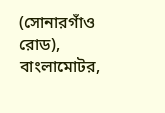(সোনারগাঁও রোড), বাংলামোটর,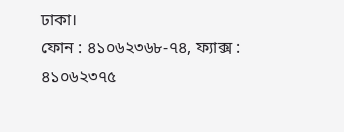ঢাকা।
ফোন : ৪১০৬২৩৬৮-৭৪, ফ্যাক্স : ৪১০৬২৩৭৫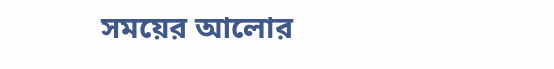সময়ের আলোর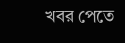খবর পেতে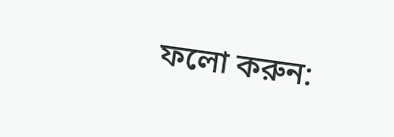ফলো করুন: